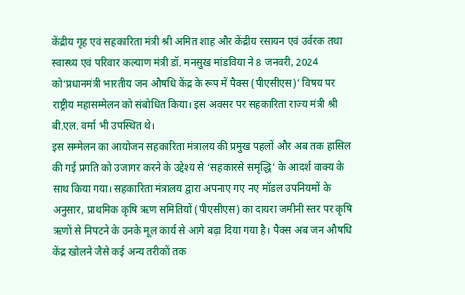केंद्रीय गृह एवं सहकारिता मंत्री श्री अमित शाह और केंद्रीय रसायन एवं उर्वरक तथा स्वास्थ्य एवं परिवार कल्याण मंत्री डॉ. मनसुख मांडविया ने 8 जनवरी, 2024 को‘प्रधानमंत्री भारतीय जन औषधि केंद्र के रूप में पैक्स (पीएसीएस)’ विषय पर राष्ट्रीय महासम्मेलन को संबोधित किया। इस अवसर पर सहकारिता राज्य मंत्री श्री बी.एल. वर्मा भी उपस्थित थे।
इस सम्मेलन का आयोजन सहकारिता मंत्रालय की प्रमुख पहलों और अब तक हासिल की गई प्रगति को उजागर करने के उद्देश्य से ‘सहकारसे समृद्धि’ के आदर्श वाक्य के साथ किया गया। सहकारिता मंत्रालय द्वारा अपनाए गए नए मॉडल उपनियमों के अनुसार, प्राथमिक कृषि ऋण समितियों (पीएसीएस) का दायरा जमीनी स्तर पर कृषि ऋणों से निपटने के उनके मूल कार्य से आगे बढ़ा दिया गया है। पैक्स अब जन औषधि केंद्र खोलने जैसे कई अन्य तरीकों तक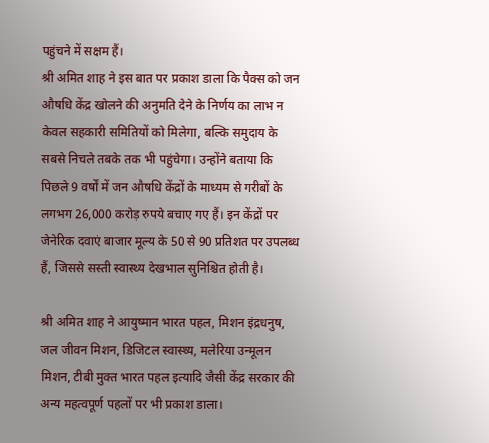पहुंचने में सक्षम हैं।
श्री अमित शाह ने इस बात पर प्रकाश डाला कि पैक्स को जन औषधि केंद्र खोलने की अनुमति देने के निर्णय का लाभ न केवल सहकारी समितियों को मिलेगा, बल्कि समुदाय के सबसे निचले तबके तक भी पहुंचेगा। उन्होंने बताया कि पिछले 9 वर्षों में जन औषधि केंद्रों के माध्यम से गरीबों के लगभग 26,000 करोड़ रुपये बचाए गए हैं। इन केंद्रों पर जेनेरिक दवाएं बाजार मूल्य के 50 से 90 प्रतिशत पर उपलब्ध हैं, जिससे सस्ती स्वास्थ्य देखभाल सुनिश्चित होती है।

श्री अमित शाह ने आयुष्मान भारत पहल, मिशन इंद्रधनुष, जल जीवन मिशन, डिजिटल स्वास्थ्य, मलेरिया उन्मूलन मिशन, टीबी मुक्त भारत पहल इत्यादि जैसी केंद्र सरकार की अन्य महत्वपूर्ण पहलों पर भी प्रकाश डाला।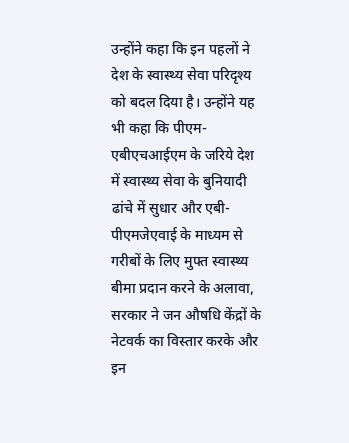उन्होंने कहा कि इन पहलों ने देश के स्वास्थ्य सेवा परिदृश्य को बदल दिया है। उन्होंने यह भी कहा कि पीएम-एबीएचआईएम के जरिये देश में स्वास्थ्य सेवा के बुनियादी ढांचे में सुधार और एबी-पीएमजेएवाई के माध्यम से गरीबों के लिए मुफ्त स्वास्थ्य बीमा प्रदान करने के अलावा, सरकार ने जन औषधि केंद्रों के नेटवर्क का विस्तार करके और इन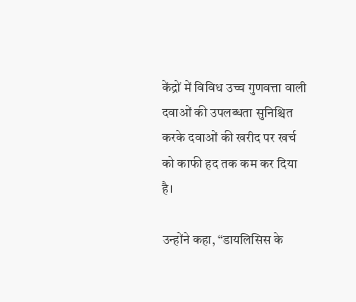केंद्रों में विविध उच्च गुणवत्ता वाली दवाओं की उपलब्धता सुनिश्चित करके दवाओं की खरीद पर खर्च को काफी हद तक कम कर दिया है।

उन्होंने कहा, “डायलिसिस के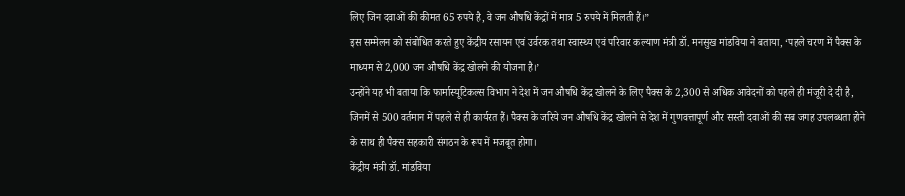लिए जिन दवाओं की कीमत 65 रुपये है, वे जन औषधि केंद्रों में मात्र 5 रुपये में मिलती हैं।”
इस सम्मेलन को संबोधित करते हुए केंद्रीय रसायन एवं उर्वरक तथा स्वास्थ्य एवं परिवार कल्याण मंत्री डॉ. मनसुख मांडविया ने बताया, ‘पहले चरण में पैक्स के माध्यम से 2,000 जन औषधि केंद्र खोलने की योजना है।’
उन्होंने यह भी बताया कि फार्मास्यूटिकल्स विभाग ने देश में जन औषधि केंद्र खोलने के लिए पैक्स के 2,300 से अधिक आवेदनों को पहले ही मंजूरी दे दी है, जिनमें से 500 वर्तमान में पहले से ही कार्यरत हैं। पैक्स के जरिये जन औषधि केंद्र खोलने से देश में गुणवत्तापूर्ण और सस्ती दवाओं की सब जगह उपलब्धता होने के साथ ही पैक्स सहकारी संगठन के रूप में मजबूत होगा।
केंद्रीय मंत्री डॉ. मांडविया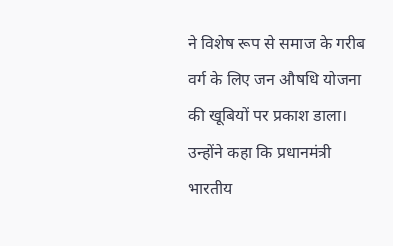ने विशेष रूप से समाज के गरीब वर्ग के लिए जन औषधि योजना की खूबियों पर प्रकाश डाला। उन्होंने कहा कि प्रधानमंत्री भारतीय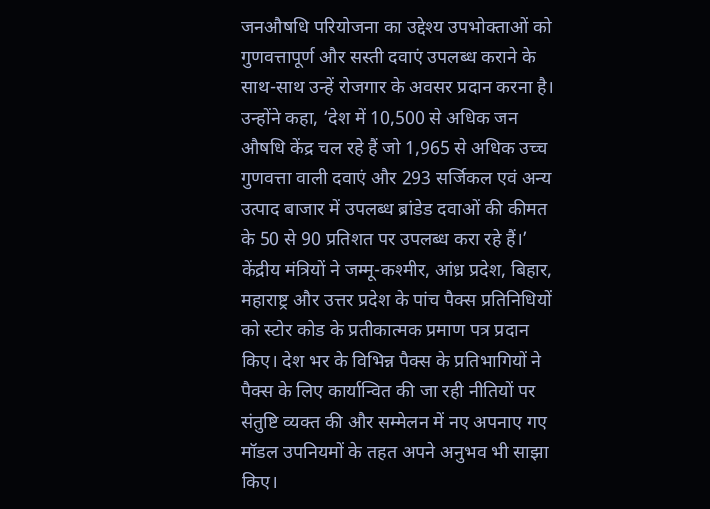जनऔषधि परियोजना का उद्देश्य उपभोक्ताओं को गुणवत्तापूर्ण और सस्ती दवाएं उपलब्ध कराने के साथ-साथ उन्हें रोजगार के अवसर प्रदान करना है। उन्होंने कहा, ‘देश में 10,500 से अधिक जन औषधि केंद्र चल रहे हैं जो 1,965 से अधिक उच्च गुणवत्ता वाली दवाएं और 293 सर्जिकल एवं अन्य उत्पाद बाजार में उपलब्ध ब्रांडेड दवाओं की कीमत के 50 से 90 प्रतिशत पर उपलब्ध करा रहे हैं।’
केंद्रीय मंत्रियों ने जम्मू-कश्मीर, आंध्र प्रदेश, बिहार, महाराष्ट्र और उत्तर प्रदेश के पांच पैक्स प्रतिनिधियों को स्टोर कोड के प्रतीकात्मक प्रमाण पत्र प्रदान किए। देश भर के विभिन्न पैक्स के प्रतिभागियों ने पैक्स के लिए कार्यान्वित की जा रही नीतियों पर संतुष्टि व्यक्त की और सम्मेलन में नए अपनाए गए मॉडल उपनियमों के तहत अपने अनुभव भी साझा किए।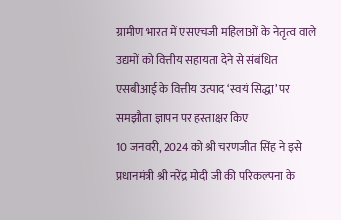ग्रामीण भारत में एसएचजी महिलाओं के नेतृत्व वाले उद्यमों को वित्तीय सहायता देने से संबंधित एसबीआई के वित्तीय उत्पाद ‘स्वयं सिद्धा’ पर समझौता ज्ञापन पर हस्ताक्षर किए
10 जनवरी, 2024 को श्री चरणजीत सिंह ने इसे प्रधानमंत्री श्री नरेंद्र मोदी जी की परिकल्पना के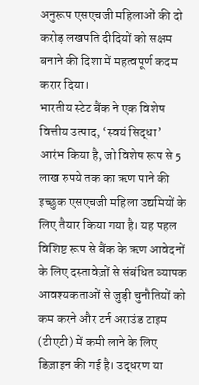अनुरूप एसएचजी महिलाओं की दो करोड़ लखपति दीदियों को सक्षम बनाने की दिशा में महत्वपूर्ण कदम करार दिया।
भारतीय स्टेट बैंक ने एक विशेष वित्तीय उत्पाद, ‘स्वयं सिद्धा’ आरंभ किया है, जो विशेष रूप से 5 लाख रुपये तक का ऋण पाने की इच्छुक एसएचजी महिला उद्यमियों के लिए तैयार किया गया है। यह पहल विशिष्ट रूप से बैंक के ऋण आवेदनों के लिए दस्तावेज़ों से संबंधित व्यापक आवश्यकताओं से जुड़ी चुनौतियों को कम करने और टर्न अराउंड टाइम (टीएटी) में कमी लाने के लिए डिज़ाइन की गई है। उद्धरण या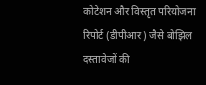कोटेशन और विस्तृत परियोजना रिपोर्ट (डीपीआर) जैसे बोझिल दस्तावेजों की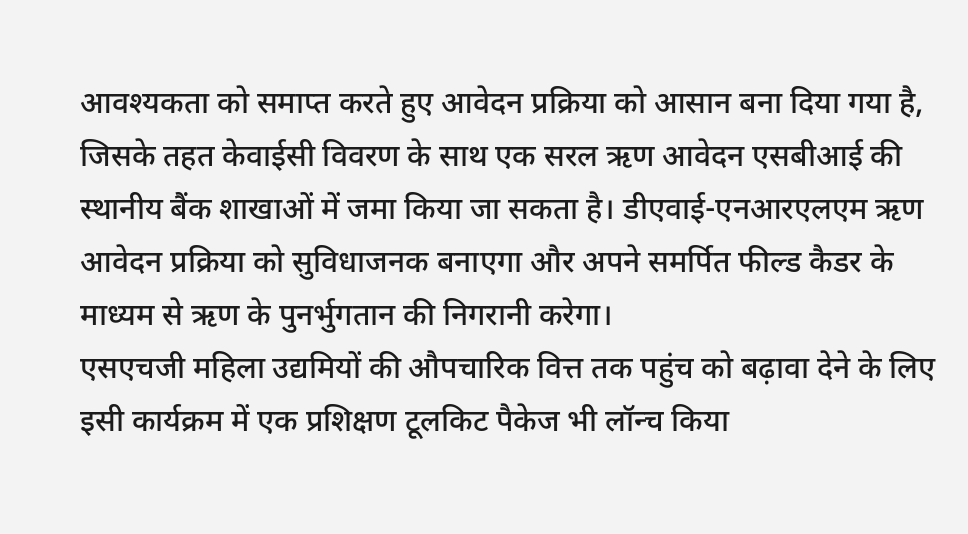आवश्यकता को समाप्त करते हुए आवेदन प्रक्रिया को आसान बना दिया गया है, जिसके तहत केवाईसी विवरण के साथ एक सरल ऋण आवेदन एसबीआई की स्थानीय बैंक शाखाओं में जमा किया जा सकता है। डीएवाई-एनआरएलएम ऋण आवेदन प्रक्रिया को सुविधाजनक बनाएगा और अपने समर्पित फील्ड कैडर के माध्यम से ऋण के पुनर्भुगतान की निगरानी करेगा।
एसएचजी महिला उद्यमियों की औपचारिक वित्त तक पहुंच को बढ़ावा देने के लिए इसी कार्यक्रम में एक प्रशिक्षण टूलकिट पैकेज भी लॉन्च किया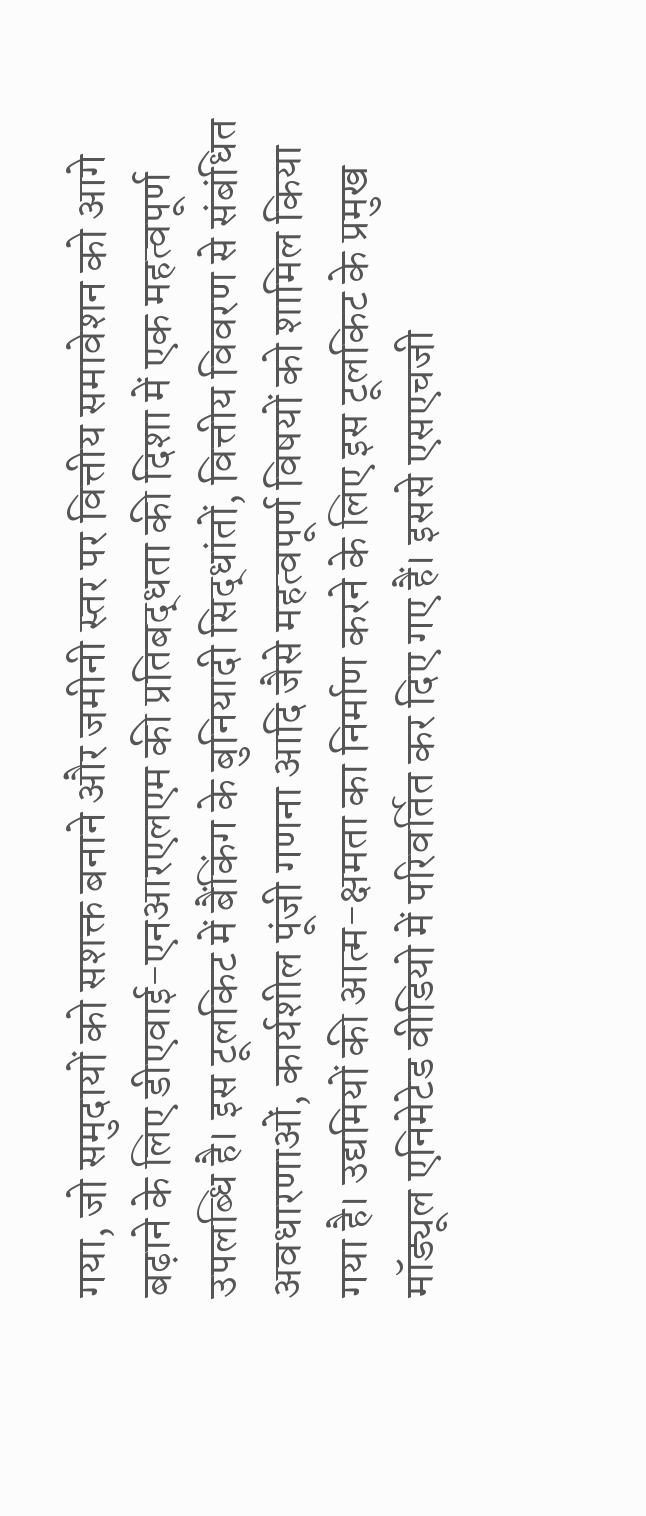गया, जो समुदायों को सशक्त बनाने और जमीनी स्तर पर वित्तीय समावेशन को आगे बढ़ाने के लिए डीएवाई-एनआरएलएम की प्रतिबद्धता की दिशा में एक महत्वपूर्ण उपलब्धि है। इस टूलकिट में बैंकिंग के बुनियादी सिद्धांतों, वित्तीय विवरण से संबंधित अवधारणाओं, कार्यशील पूंजी गणना आदि जैसे महत्वपूर्ण विषयों को शामिल किया गया है। उद्यमियों की आत्म-क्षमता का निर्माण करने के लिए इस टूलकिट के प्रमुख मॉड्यूल एनिमेटेड वीडियो में परिवर्तित कर दिए गए हैं। इससे एसएचजी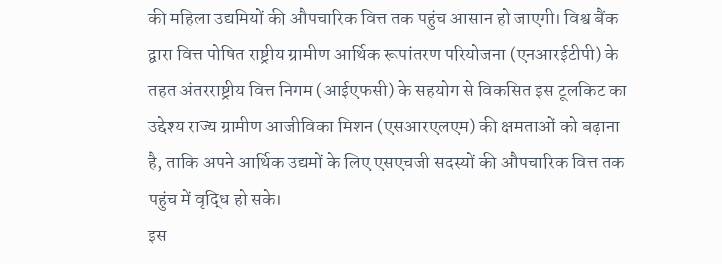की महिला उद्यमियों की औपचारिक वित्त तक पहुंच आसान हो जाएगी। विश्व बैंक द्वारा वित्त पोषित राष्ट्रीय ग्रामीण आर्थिक रूपांतरण परियोजना (एनआरईटीपी) के तहत अंतरराष्ट्रीय वित्त निगम (आईएफसी) के सहयोग से विकसित इस टूलकिट का उद्देश्य राज्य ग्रामीण आजीविका मिशन (एसआरएलएम) की क्षमताओं को बढ़ाना है, ताकि अपने आर्थिक उद्यमों के लिए एसएचजी सदस्यों की औपचारिक वित्त तक पहुंच में वृद्धि हो सके।
इस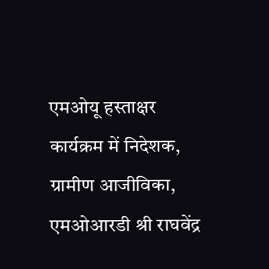एमओयू हस्ताक्षर कार्यक्रम में निदेशक, ग्रामीण आजीविका, एमओआरडी श्री राघवेंद्र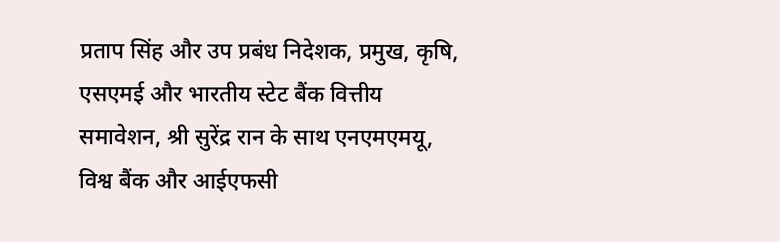प्रताप सिंह और उप प्रबंध निदेशक, प्रमुख, कृषि, एसएमई और भारतीय स्टेट बैंक वित्तीय समावेशन, श्री सुरेंद्र रान के साथ एनएमएमयू, विश्व बैंक और आईएफसी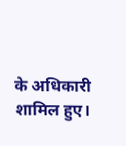के अधिकारी शामिल हुए।